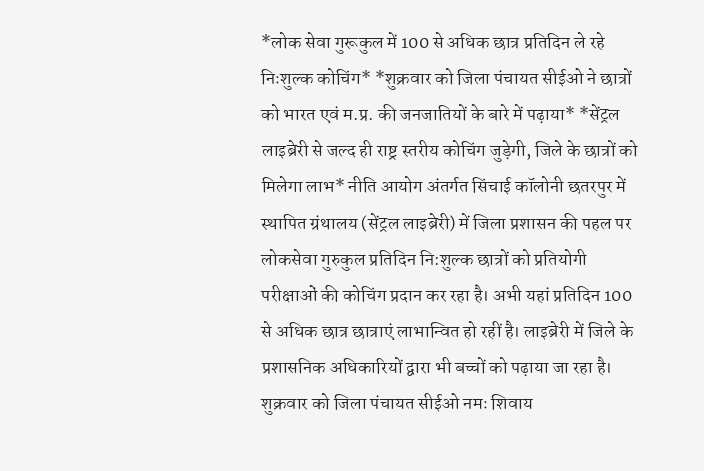*लोक सेवा गुरूकुल में 100 से अधिक छात्र प्रतिदिन ले रहे निःशुल्क कोचिंग* *शुक्रवार को जिला पंचायत सीईओ ने छात्रों को भारत एवं म.प्र. की जनजातियों के बारे में पढ़ाया* *सेंट्रल लाइब्रेरी से जल्द ही राष्ट्र स्तरीय कोचिंग जुड़ेगी, जिले के छात्रों को मिलेगा लाभ* नीति आयोग अंतर्गत सिंचाई कॉलोनी छतरपुर में स्थापित ग्रंथालय (सेंट्रल लाइब्रेरी) में जिला प्रशासन की पहल पर लोकसेवा गुरुकुल प्रतिदिन नि:शुल्क छात्रों को प्रतियोगी परीक्षाओं की कोचिंग प्रदान कर रहा है। अभी यहां प्रतिदिन 100 से अधिक छात्र छात्राएं लाभान्वित हो रहीं है। लाइब्रेरी में जिले के प्रशासनिक अधिकारियों द्वारा भी बच्चों को पढ़ाया जा रहा है। शुक्रवार को जिला पंचायत सीईओ नमः शिवाय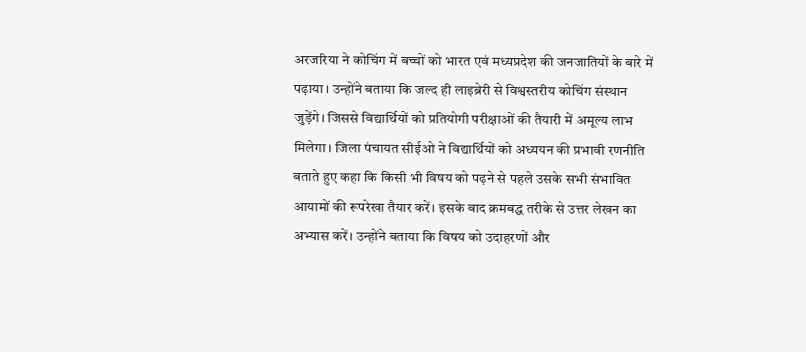अरजरिया ने कोचिंग में बच्चों को भारत एवं मध्यप्रदेश की जनजातियों के बारे में पढ़ाया। उन्होंने बताया कि जल्द ही लाइब्रेरी से विश्वस्तरीय कोचिंग संस्थान जुड़ेंगे। जिससे विद्यार्थियों को प्रतियोगी परीक्षाओं की तैयारी में अमूल्य लाभ मिलेगा। जिला पंचायत सीईओ ने विद्यार्थियों को अध्ययन की प्रभावी रणनीति बताते हुए कहा कि किसी भी विषय को पढ़ने से पहले उसके सभी संभावित आयामों की रूपरेखा तैयार करें। इसके बाद क्रमबद्ध तरीके से उत्तर लेखन का अभ्यास करें। उन्होंने बताया कि विषय को उदाहरणों और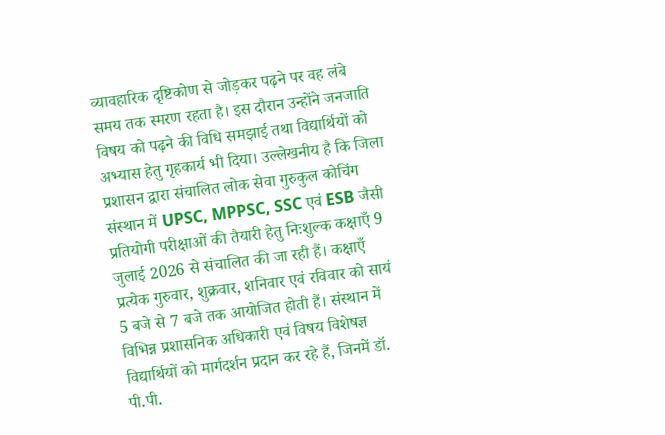व्यावहारिक दृष्टिकोण से जोड़कर पढ़ने पर वह लंबे समय तक स्मरण रहता है। इस दौरान उन्होंने जनजाति विषय को पढ़ने की विधि समझाई तथा विद्यार्थियों को अभ्यास हेतु गृहकार्य भी दिया। उल्लेखनीय है कि जिला प्रशासन द्वारा संचालित लोक सेवा गुरुकुल कोचिंग संस्थान में UPSC, MPPSC, SSC एवं ESB जैसी प्रतियोगी परीक्षाओं की तैयारी हेतु निःशुल्क कक्षाएँ 9 जुलाई 2026 से संचालित की जा रही हैं। कक्षाएँ प्रत्येक गुरुवार, शुक्रवार, शनिवार एवं रविवार को सायं 5 बजे से 7 बजे तक आयोजित होती हैं। संस्थान में विभिन्न प्रशासनिक अधिकारी एवं विषय विशेषज्ञ विद्यार्थियों को मार्गदर्शन प्रदान कर रहे हैं, जिनमें डॉ. पी.पी.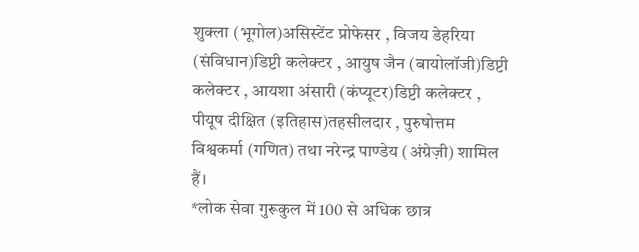शुक्ला (भूगोल)असिस्टेंट प्रोफेसर , विजय डेहरिया (संविधान)डिप्टी कलेक्टर , आयुष जैन (बायोलॉजी)डिप्टी कलेक्टर , आयशा अंसारी (कंप्यूटर)डिप्टी कलेक्टर , पीयूष दीक्षित (इतिहास)तहसीलदार , पुरुषोत्तम विश्वकर्मा (गणित) तथा नरेन्द्र पाण्डेय (अंग्रेज़ी) शामिल हैं।
*लोक सेवा गुरूकुल में 100 से अधिक छात्र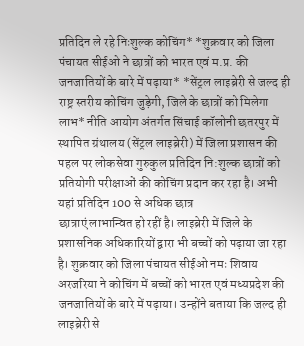प्रतिदिन ले रहे निःशुल्क कोचिंग* *शुक्रवार को जिला पंचायत सीईओ ने छात्रों को भारत एवं म.प्र. की जनजातियों के बारे में पढ़ाया* *सेंट्रल लाइब्रेरी से जल्द ही राष्ट्र स्तरीय कोचिंग जुड़ेगी, जिले के छात्रों को मिलेगा लाभ* नीति आयोग अंतर्गत सिंचाई कॉलोनी छतरपुर में स्थापित ग्रंथालय (सेंट्रल लाइब्रेरी) में जिला प्रशासन की पहल पर लोकसेवा गुरुकुल प्रतिदिन नि:शुल्क छात्रों को प्रतियोगी परीक्षाओं की कोचिंग प्रदान कर रहा है। अभी यहां प्रतिदिन 100 से अधिक छात्र
छात्राएं लाभान्वित हो रहीं है। लाइब्रेरी में जिले के प्रशासनिक अधिकारियों द्वारा भी बच्चों को पढ़ाया जा रहा है। शुक्रवार को जिला पंचायत सीईओ नमः शिवाय अरजरिया ने कोचिंग में बच्चों को भारत एवं मध्यप्रदेश की जनजातियों के बारे में पढ़ाया। उन्होंने बताया कि जल्द ही लाइब्रेरी से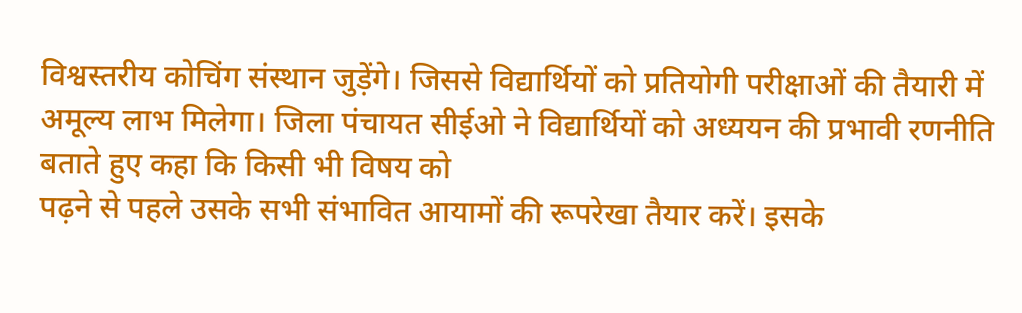विश्वस्तरीय कोचिंग संस्थान जुड़ेंगे। जिससे विद्यार्थियों को प्रतियोगी परीक्षाओं की तैयारी में अमूल्य लाभ मिलेगा। जिला पंचायत सीईओ ने विद्यार्थियों को अध्ययन की प्रभावी रणनीति बताते हुए कहा कि किसी भी विषय को
पढ़ने से पहले उसके सभी संभावित आयामों की रूपरेखा तैयार करें। इसके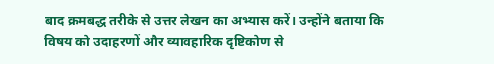बाद क्रमबद्ध तरीके से उत्तर लेखन का अभ्यास करें। उन्होंने बताया कि विषय को उदाहरणों और व्यावहारिक दृष्टिकोण से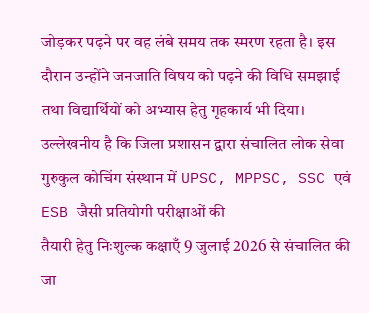जोड़कर पढ़ने पर वह लंबे समय तक स्मरण रहता है। इस दौरान उन्होंने जनजाति विषय को पढ़ने की विधि समझाई तथा विद्यार्थियों को अभ्यास हेतु गृहकार्य भी दिया। उल्लेखनीय है कि जिला प्रशासन द्वारा संचालित लोक सेवा गुरुकुल कोचिंग संस्थान में UPSC, MPPSC, SSC एवं ESB जैसी प्रतियोगी परीक्षाओं की
तैयारी हेतु निःशुल्क कक्षाएँ 9 जुलाई 2026 से संचालित की जा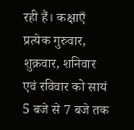रही हैं। कक्षाएँ प्रत्येक गुरुवार, शुक्रवार, शनिवार एवं रविवार को सायं 5 बजे से 7 बजे तक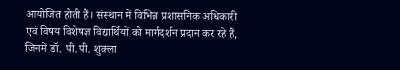आयोजित होती हैं। संस्थान में विभिन्न प्रशासनिक अधिकारी एवं विषय विशेषज्ञ विद्यार्थियों को मार्गदर्शन प्रदान कर रहे हैं, जिनमें डॉ. पी.पी. शुक्ला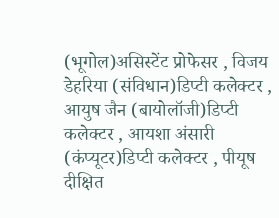(भूगोल)असिस्टेंट प्रोफेसर , विजय डेहरिया (संविधान)डिप्टी कलेक्टर , आयुष जैन (बायोलॉजी)डिप्टी कलेक्टर , आयशा अंसारी (कंप्यूटर)डिप्टी कलेक्टर , पीयूष दीक्षित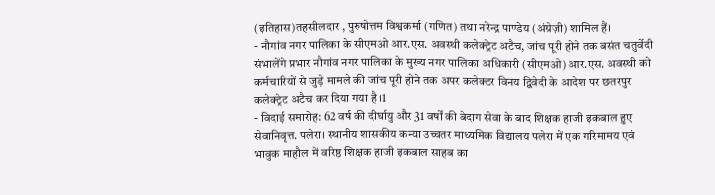(इतिहास)तहसीलदार , पुरुषोत्तम विश्वकर्मा (गणित) तथा नरेन्द्र पाण्डेय (अंग्रेज़ी) शामिल हैं।
- नौगांव नगर पालिका के सीएमओ आर.एस. अवस्थी कलेक्ट्रेट अटैच, जांच पूरी होने तक बसंत चतुर्वेदी संभालेंगे प्रभार नौगांव नगर पालिका के मुख्य नगर पालिका अधिकारी (सीएमओ) आर.एस. अवस्थी को कर्मचारियों से जुड़े मामले की जांच पूरी होने तक अपर कलेक्टर विनय द्विवेदी के आदेश पर छतरपुर कलेक्ट्रेट अटैच कर दिया गया है ।1
- विदाई समारोह: 62 वर्ष की दीर्घायु और 31 वर्षों की बेदाग सेवा के बाद शिक्षक हाजी इकबाल हुए सेवानिवृत्त. पलेरा। स्थानीय शासकीय कन्या उच्चतर माध्यमिक विद्यालय पलेरा में एक गरिमामय एवं भावुक माहौल में वरिष्ठ शिक्षक हाजी इकबाल साहब का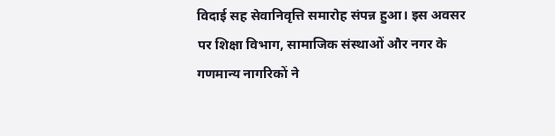विदाई सह सेवानिवृत्ति समारोह संपन्न हुआ। इस अवसर पर शिक्षा विभाग, सामाजिक संस्थाओं और नगर के गणमान्य नागरिकों ने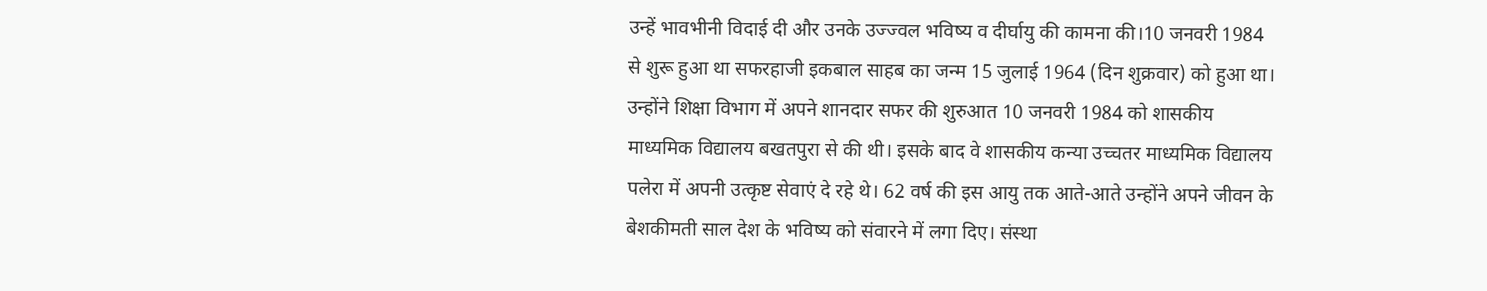उन्हें भावभीनी विदाई दी और उनके उज्ज्वल भविष्य व दीर्घायु की कामना की।10 जनवरी 1984 से शुरू हुआ था सफरहाजी इकबाल साहब का जन्म 15 जुलाई 1964 (दिन शुक्रवार) को हुआ था। उन्होंने शिक्षा विभाग में अपने शानदार सफर की शुरुआत 10 जनवरी 1984 को शासकीय माध्यमिक विद्यालय बखतपुरा से की थी। इसके बाद वे शासकीय कन्या उच्चतर माध्यमिक विद्यालय पलेरा में अपनी उत्कृष्ट सेवाएं दे रहे थे। 62 वर्ष की इस आयु तक आते-आते उन्होंने अपने जीवन के बेशकीमती साल देश के भविष्य को संवारने में लगा दिए। संस्था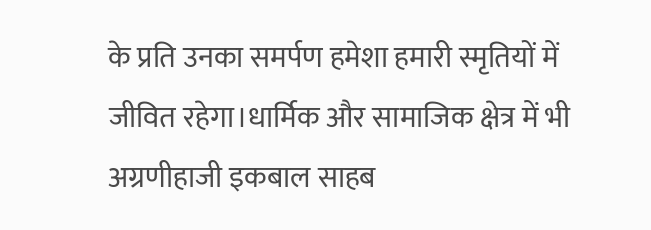के प्रति उनका समर्पण हमेशा हमारी स्मृतियों में जीवित रहेगा।धार्मिक और सामाजिक क्षेत्र में भी अग्रणीहाजी इकबाल साहब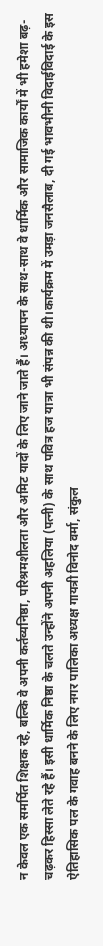न केवल एक समर्पित शिक्षक रहे, बल्कि वे अपनी कर्तव्यनिष्ठा, परिश्रमशीलता और अमिट यादों के लिए जाने जाते हैं। अध्यापन के साथ-साथ वे धार्मिक और सामाजिक कार्यों में भी हमेशा बढ़-चढ़कर हिस्सा लेते रहे हैं। इसी धार्मिक निष्ठा के चलते उन्होंने अपनी अहलिया (पत्नी) के साथ पवित्र हज यात्रा भी संपन्न की थी।कार्यक्रम में उमड़ा जनसैलाब, दी गई भावभीनी विदाईविदाई के इस ऐतिहासिक पल के गवाह बनने के लिए नगर पालिका अध्यक्ष गायत्री विनोद वर्मा, संकुल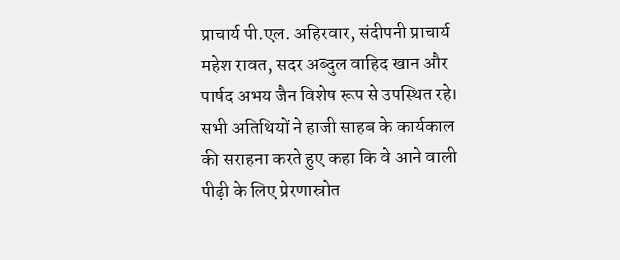प्राचार्य पी.एल. अहिरवार, संदीपनी प्राचार्य महेश रावत, सदर अब्दुल वाहिद खान और पार्षद अभय जैन विशेष रूप से उपस्थित रहे। सभी अतिथियों ने हाजी साहब के कार्यकाल की सराहना करते हुए कहा कि वे आने वाली पीढ़ी के लिए प्रेरणास्रोत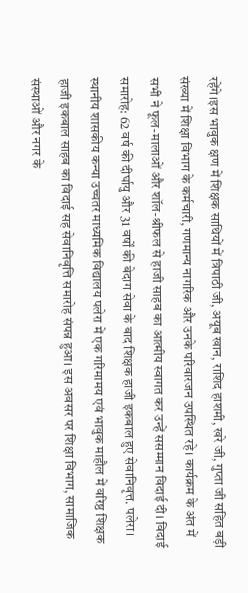रहेंगे।इस भावुक क्षण में शिक्षक साथियों में त्रिपाठी जी, अयूब खान, राशिद हाशमी, खरे जी, गुप्ता जी सहित बड़ी संख्या में शिक्षा विभाग के कर्मचारी, गणमान्य नागरिक और उनके परिवारजन उपस्थित रहे। कार्यक्रम के अंत में सभी ने फूल-मालाओं और शॉल-श्रीफल से हाजी साहब का आत्मीय स्वागत कर उन्हें ससम्मान विदाई दी। विदाई समारोह: 62 वर्ष की दीर्घायु और 31 वर्षों की बेदाग सेवा के बाद शिक्षक हाजी इकबाल हुए सेवानिवृत्त. पलेरा। स्थानीय शासकीय कन्या उच्चतर माध्यमिक विद्यालय पलेरा में एक गरिमामय एवं भावुक माहौल में वरिष्ठ शिक्षक हाजी इकबाल साहब का विदाई सह सेवानिवृत्ति समारोह संपन्न हुआ। इस अवसर पर शिक्षा विभाग, सामाजिक संस्थाओं और नगर के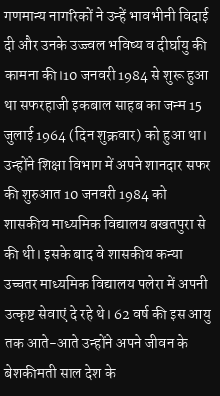गणमान्य नागरिकों ने उन्हें भावभीनी विदाई दी और उनके उज्ज्वल भविष्य व दीर्घायु की कामना की।10 जनवरी 1984 से शुरू हुआ था सफरहाजी इकबाल साहब का जन्म 15 जुलाई 1964 (दिन शुक्रवार) को हुआ था। उन्होंने शिक्षा विभाग में अपने शानदार सफर की शुरुआत 10 जनवरी 1984 को शासकीय माध्यमिक विद्यालय बखतपुरा से की थी। इसके बाद वे शासकीय कन्या उच्चतर माध्यमिक विद्यालय पलेरा में अपनी उत्कृष्ट सेवाएं दे रहे थे। 62 वर्ष की इस आयु तक आते-आते उन्होंने अपने जीवन के बेशकीमती साल देश के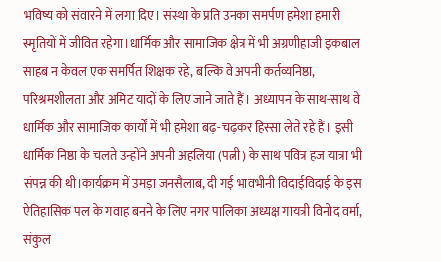भविष्य को संवारने में लगा दिए। संस्था के प्रति उनका समर्पण हमेशा हमारी स्मृतियों में जीवित रहेगा।धार्मिक और सामाजिक क्षेत्र में भी अग्रणीहाजी इकबाल साहब न केवल एक समर्पित शिक्षक रहे, बल्कि वे अपनी कर्तव्यनिष्ठा, परिश्रमशीलता और अमिट यादों के लिए जाने जाते हैं। अध्यापन के साथ-साथ वे धार्मिक और सामाजिक कार्यों में भी हमेशा बढ़-चढ़कर हिस्सा लेते रहे हैं। इसी धार्मिक निष्ठा के चलते उन्होंने अपनी अहलिया (पत्नी) के साथ पवित्र हज यात्रा भी संपन्न की थी।कार्यक्रम में उमड़ा जनसैलाब, दी गई भावभीनी विदाईविदाई के इस ऐतिहासिक पल के गवाह बनने के लिए नगर पालिका अध्यक्ष गायत्री विनोद वर्मा, संकुल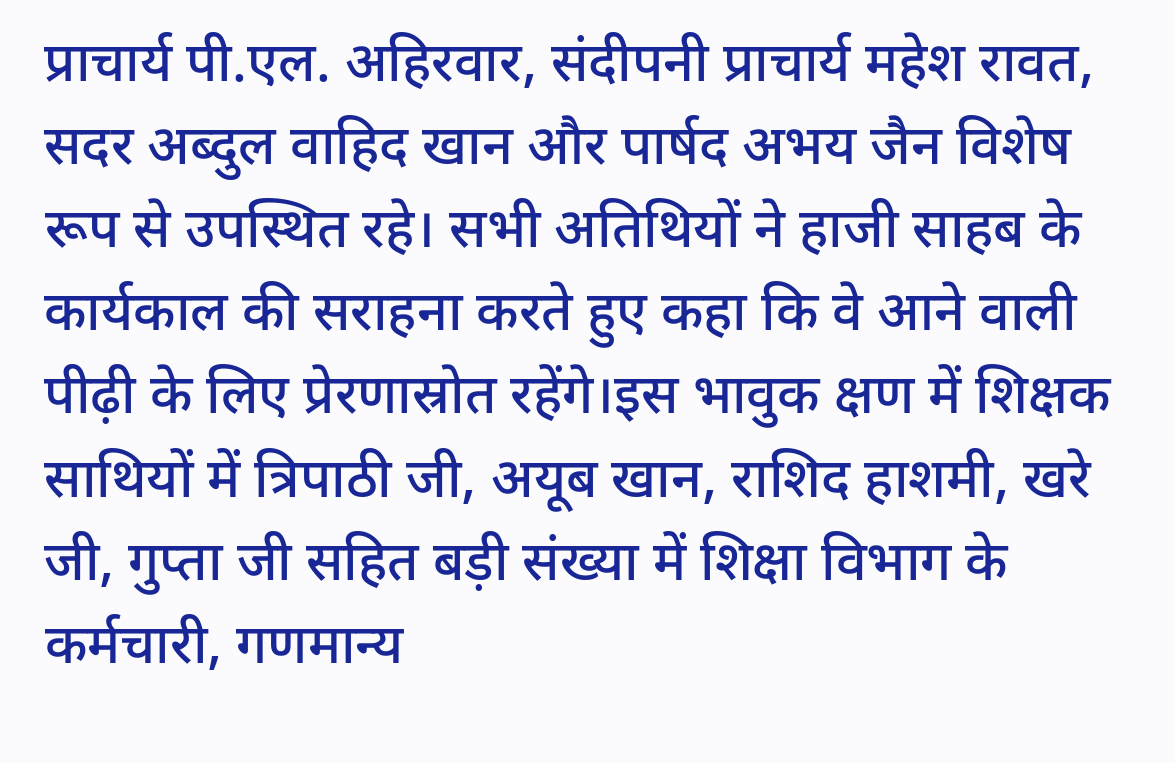प्राचार्य पी.एल. अहिरवार, संदीपनी प्राचार्य महेश रावत, सदर अब्दुल वाहिद खान और पार्षद अभय जैन विशेष रूप से उपस्थित रहे। सभी अतिथियों ने हाजी साहब के कार्यकाल की सराहना करते हुए कहा कि वे आने वाली पीढ़ी के लिए प्रेरणास्रोत रहेंगे।इस भावुक क्षण में शिक्षक साथियों में त्रिपाठी जी, अयूब खान, राशिद हाशमी, खरे जी, गुप्ता जी सहित बड़ी संख्या में शिक्षा विभाग के कर्मचारी, गणमान्य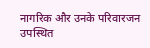नागरिक और उनके परिवारजन उपस्थित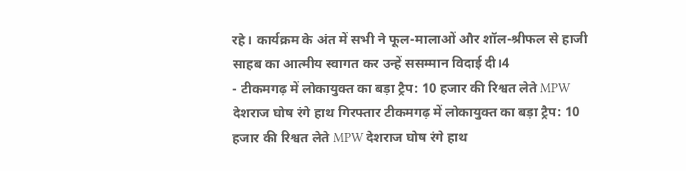रहे। कार्यक्रम के अंत में सभी ने फूल-मालाओं और शॉल-श्रीफल से हाजी साहब का आत्मीय स्वागत कर उन्हें ससम्मान विदाई दी।4
- टीकमगढ़ में लोकायुक्त का बड़ा ट्रैप: 10 हजार की रिश्वत लेते MPW देशराज घोष रंगे हाथ गिरफ्तार टीकमगढ़ में लोकायुक्त का बड़ा ट्रैप: 10 हजार की रिश्वत लेते MPW देशराज घोष रंगे हाथ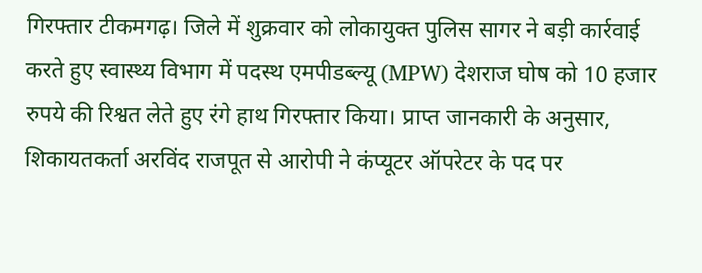गिरफ्तार टीकमगढ़। जिले में शुक्रवार को लोकायुक्त पुलिस सागर ने बड़ी कार्रवाई करते हुए स्वास्थ्य विभाग में पदस्थ एमपीडब्ल्यू (MPW) देशराज घोष को 10 हजार रुपये की रिश्वत लेते हुए रंगे हाथ गिरफ्तार किया। प्राप्त जानकारी के अनुसार, शिकायतकर्ता अरविंद राजपूत से आरोपी ने कंप्यूटर ऑपरेटर के पद पर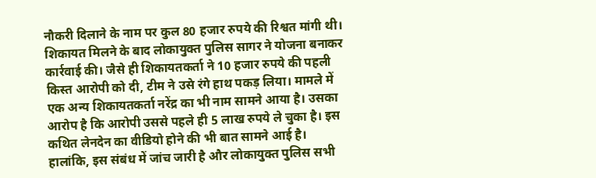नौकरी दिलाने के नाम पर कुल 80 हजार रुपये की रिश्वत मांगी थी। शिकायत मिलने के बाद लोकायुक्त पुलिस सागर ने योजना बनाकर कार्रवाई की। जैसे ही शिकायतकर्ता ने 10 हजार रुपये की पहली किस्त आरोपी को दी, टीम ने उसे रंगे हाथ पकड़ लिया। मामले में एक अन्य शिकायतकर्ता नरेंद्र का भी नाम सामने आया है। उसका आरोप है कि आरोपी उससे पहले ही 5 लाख रुपये ले चुका है। इस कथित लेनदेन का वीडियो होने की भी बात सामने आई है। हालांकि, इस संबंध में जांच जारी है और लोकायुक्त पुलिस सभी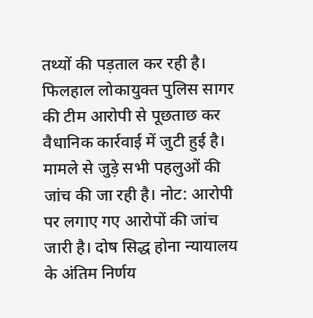तथ्यों की पड़ताल कर रही है। फिलहाल लोकायुक्त पुलिस सागर की टीम आरोपी से पूछताछ कर वैधानिक कार्रवाई में जुटी हुई है। मामले से जुड़े सभी पहलुओं की जांच की जा रही है। नोट: आरोपी पर लगाए गए आरोपों की जांच जारी है। दोष सिद्ध होना न्यायालय के अंतिम निर्णय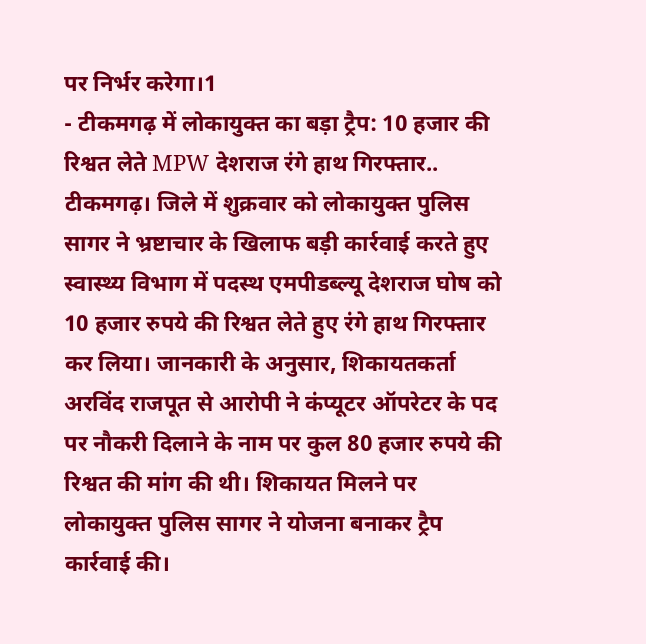पर निर्भर करेगा।1
- टीकमगढ़ में लोकायुक्त का बड़ा ट्रैप: 10 हजार की रिश्वत लेते MPW देशराज रंगे हाथ गिरफ्तार.. टीकमगढ़। जिले में शुक्रवार को लोकायुक्त पुलिस सागर ने भ्रष्टाचार के खिलाफ बड़ी कार्रवाई करते हुए स्वास्थ्य विभाग में पदस्थ एमपीडब्ल्यू देशराज घोष को 10 हजार रुपये की रिश्वत लेते हुए रंगे हाथ गिरफ्तार कर लिया। जानकारी के अनुसार, शिकायतकर्ता अरविंद राजपूत से आरोपी ने कंप्यूटर ऑपरेटर के पद पर नौकरी दिलाने के नाम पर कुल 80 हजार रुपये की रिश्वत की मांग की थी। शिकायत मिलने पर लोकायुक्त पुलिस सागर ने योजना बनाकर ट्रैप कार्रवाई की।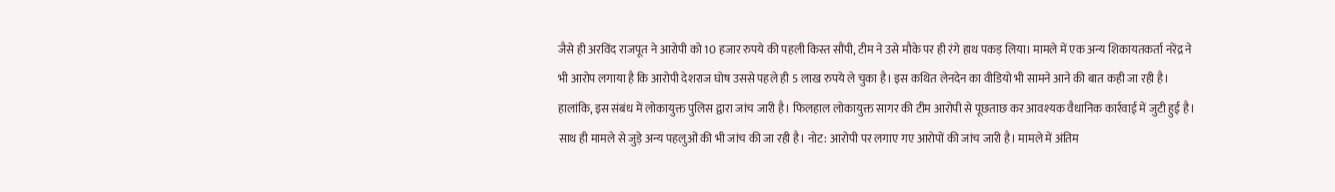जैसे ही अरविंद राजपूत ने आरोपी को 10 हजार रुपये की पहली किस्त सौंपी, टीम ने उसे मौके पर ही रंगे हाथ पकड़ लिया। मामले में एक अन्य शिकायतकर्ता नरेंद्र ने भी आरोप लगाया है कि आरोपी देशराज घोष उससे पहले ही 5 लाख रुपये ले चुका है। इस कथित लेनदेन का वीडियो भी सामने आने की बात कही जा रही है। हालांकि, इस संबंध में लोकायुक्त पुलिस द्वारा जांच जारी है। फिलहाल लोकायुक्त सागर की टीम आरोपी से पूछताछ कर आवश्यक वैधानिक कार्रवाई में जुटी हुई है। साथ ही मामले से जुड़े अन्य पहलुओं की भी जांच की जा रही है। नोट: आरोपी पर लगाए गए आरोपों की जांच जारी है। मामले में अंतिम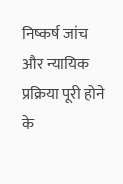निष्कर्ष जांच और न्यायिक प्रक्रिया पूरी होने के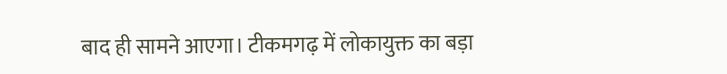बाद ही सामने आएगा। टीकमगढ़ में लोकायुक्त का बड़ा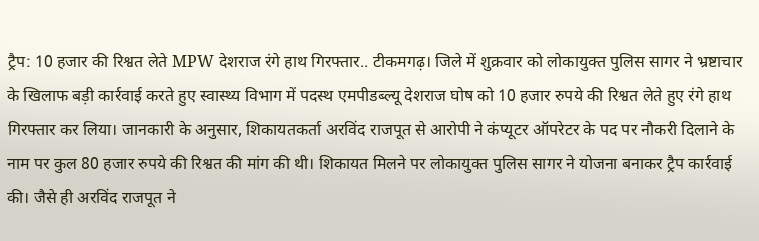ट्रैप: 10 हजार की रिश्वत लेते MPW देशराज रंगे हाथ गिरफ्तार.. टीकमगढ़। जिले में शुक्रवार को लोकायुक्त पुलिस सागर ने भ्रष्टाचार के खिलाफ बड़ी कार्रवाई करते हुए स्वास्थ्य विभाग में पदस्थ एमपीडब्ल्यू देशराज घोष को 10 हजार रुपये की रिश्वत लेते हुए रंगे हाथ गिरफ्तार कर लिया। जानकारी के अनुसार, शिकायतकर्ता अरविंद राजपूत से आरोपी ने कंप्यूटर ऑपरेटर के पद पर नौकरी दिलाने के नाम पर कुल 80 हजार रुपये की रिश्वत की मांग की थी। शिकायत मिलने पर लोकायुक्त पुलिस सागर ने योजना बनाकर ट्रैप कार्रवाई की। जैसे ही अरविंद राजपूत ने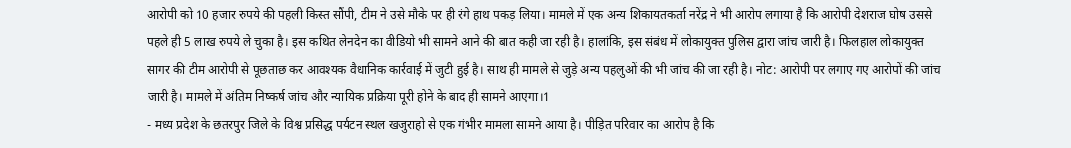आरोपी को 10 हजार रुपये की पहली किस्त सौंपी, टीम ने उसे मौके पर ही रंगे हाथ पकड़ लिया। मामले में एक अन्य शिकायतकर्ता नरेंद्र ने भी आरोप लगाया है कि आरोपी देशराज घोष उससे पहले ही 5 लाख रुपये ले चुका है। इस कथित लेनदेन का वीडियो भी सामने आने की बात कही जा रही है। हालांकि, इस संबंध में लोकायुक्त पुलिस द्वारा जांच जारी है। फिलहाल लोकायुक्त सागर की टीम आरोपी से पूछताछ कर आवश्यक वैधानिक कार्रवाई में जुटी हुई है। साथ ही मामले से जुड़े अन्य पहलुओं की भी जांच की जा रही है। नोट: आरोपी पर लगाए गए आरोपों की जांच जारी है। मामले में अंतिम निष्कर्ष जांच और न्यायिक प्रक्रिया पूरी होने के बाद ही सामने आएगा।1
- मध्य प्रदेश के छतरपुर जिले के विश्व प्रसिद्ध पर्यटन स्थल खजुराहो से एक गंभीर मामला सामने आया है। पीड़ित परिवार का आरोप है कि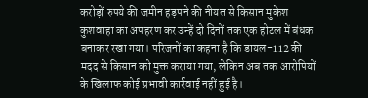करोड़ों रुपये की जमीन हड़पने की नीयत से किसान मुकेश कुशवाहा का अपहरण कर उन्हें दो दिनों तक एक होटल में बंधक बनाकर रखा गया। परिजनों का कहना है कि डायल-112 की मदद से किसान को मुक्त कराया गया, लेकिन अब तक आरोपियों के खिलाफ कोई प्रभावी कार्रवाई नहीं हुई है।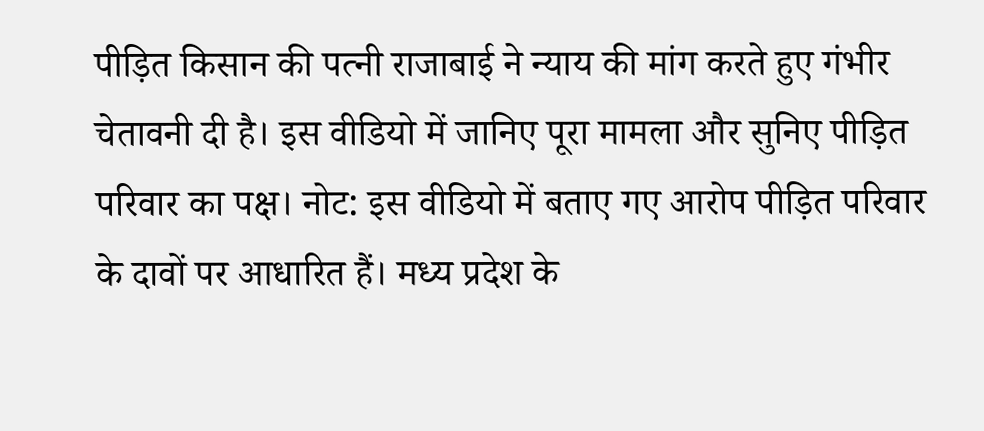पीड़ित किसान की पत्नी राजाबाई ने न्याय की मांग करते हुए गंभीर चेतावनी दी है। इस वीडियो में जानिए पूरा मामला और सुनिए पीड़ित परिवार का पक्ष। नोट: इस वीडियो में बताए गए आरोप पीड़ित परिवार के दावों पर आधारित हैं। मध्य प्रदेश के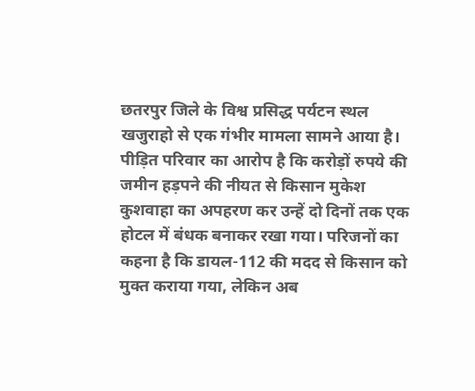छतरपुर जिले के विश्व प्रसिद्ध पर्यटन स्थल खजुराहो से एक गंभीर मामला सामने आया है। पीड़ित परिवार का आरोप है कि करोड़ों रुपये की जमीन हड़पने की नीयत से किसान मुकेश कुशवाहा का अपहरण कर उन्हें दो दिनों तक एक होटल में बंधक बनाकर रखा गया। परिजनों का कहना है कि डायल-112 की मदद से किसान को मुक्त कराया गया, लेकिन अब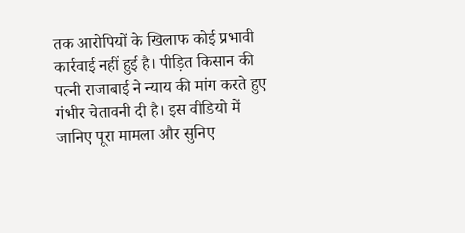तक आरोपियों के खिलाफ कोई प्रभावी कार्रवाई नहीं हुई है। पीड़ित किसान की पत्नी राजाबाई ने न्याय की मांग करते हुए गंभीर चेतावनी दी है। इस वीडियो में जानिए पूरा मामला और सुनिए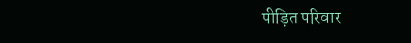पीड़ित परिवार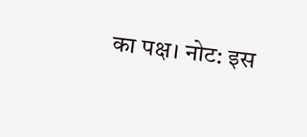का पक्ष। नोट: इस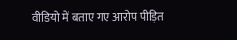वीडियो में बताए गए आरोप पीड़ित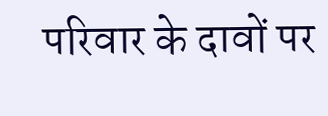परिवार के दावों पर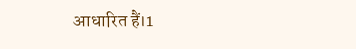आधारित हैं।1